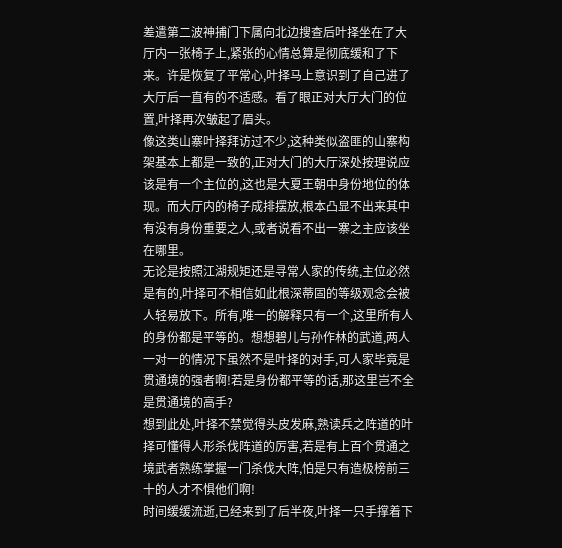差遣第二波神捕门下属向北边搜查后叶择坐在了大厅内一张椅子上,紧张的心情总算是彻底缓和了下来。许是恢复了平常心,叶择马上意识到了自己进了大厅后一直有的不适感。看了眼正对大厅大门的位置,叶择再次皱起了眉头。
像这类山寨叶择拜访过不少,这种类似盗匪的山寨构架基本上都是一致的,正对大门的大厅深处按理说应该是有一个主位的,这也是大夏王朝中身份地位的体现。而大厅内的椅子成排摆放,根本凸显不出来其中有没有身份重要之人,或者说看不出一寨之主应该坐在哪里。
无论是按照江湖规矩还是寻常人家的传统,主位必然是有的,叶择可不相信如此根深蒂固的等级观念会被人轻易放下。所有,唯一的解释只有一个,这里所有人的身份都是平等的。想想碧儿与孙作林的武道,两人一对一的情况下虽然不是叶择的对手,可人家毕竟是贯通境的强者啊!若是身份都平等的话,那这里岂不全是贯通境的高手?
想到此处,叶择不禁觉得头皮发麻,熟读兵之阵道的叶择可懂得人形杀伐阵道的厉害,若是有上百个贯通之境武者熟练掌握一门杀伐大阵,怕是只有造极榜前三十的人才不惧他们啊!
时间缓缓流逝,已经来到了后半夜,叶择一只手撑着下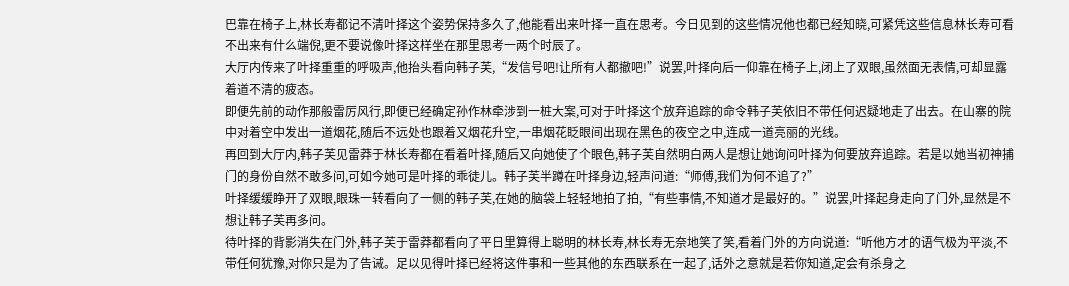巴靠在椅子上,林长寿都记不清叶择这个姿势保持多久了,他能看出来叶择一直在思考。今日见到的这些情况他也都已经知晓,可紧凭这些信息林长寿可看不出来有什么端倪,更不要说像叶择这样坐在那里思考一两个时辰了。
大厅内传来了叶择重重的呼吸声,他抬头看向韩子芙,“发信号吧!让所有人都撤吧!”说罢,叶择向后一仰靠在椅子上,闭上了双眼,虽然面无表情,可却显露着道不清的疲态。
即便先前的动作那般雷厉风行,即便已经确定孙作林牵涉到一桩大案,可对于叶择这个放弃追踪的命令韩子芙依旧不带任何迟疑地走了出去。在山寨的院中对着空中发出一道烟花,随后不远处也跟着又烟花升空,一串烟花眨眼间出现在黑色的夜空之中,连成一道亮丽的光线。
再回到大厅内,韩子芙见雷莽于林长寿都在看着叶择,随后又向她使了个眼色,韩子芙自然明白两人是想让她询问叶择为何要放弃追踪。若是以她当初神捕门的身份自然不敢多问,可如今她可是叶择的乖徒儿。韩子芙半蹲在叶择身边,轻声问道:“师傅,我们为何不追了?”
叶择缓缓睁开了双眼,眼珠一转看向了一侧的韩子芙,在她的脑袋上轻轻地拍了拍,“有些事情,不知道才是最好的。”说罢,叶择起身走向了门外,显然是不想让韩子芙再多问。
待叶择的背影消失在门外,韩子芙于雷莽都看向了平日里算得上聪明的林长寿,林长寿无奈地笑了笑,看着门外的方向说道:“听他方才的语气极为平淡,不带任何犹豫,对你只是为了告诫。足以见得叶择已经将这件事和一些其他的东西联系在一起了,话外之意就是若你知道,定会有杀身之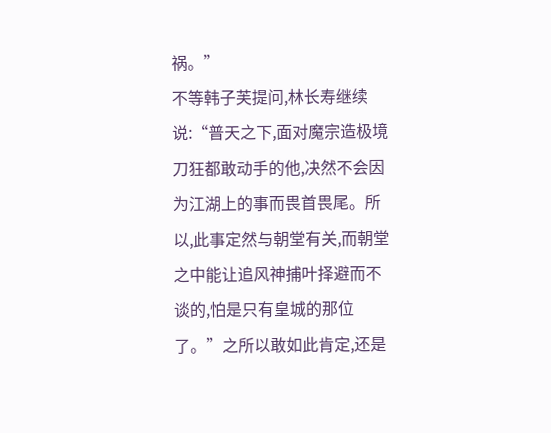祸。”
不等韩子芙提问,林长寿继续说:“普天之下,面对魔宗造极境刀狂都敢动手的他,决然不会因为江湖上的事而畏首畏尾。所以,此事定然与朝堂有关,而朝堂之中能让追风神捕叶择避而不谈的,怕是只有皇城的那位了。”之所以敢如此肯定,还是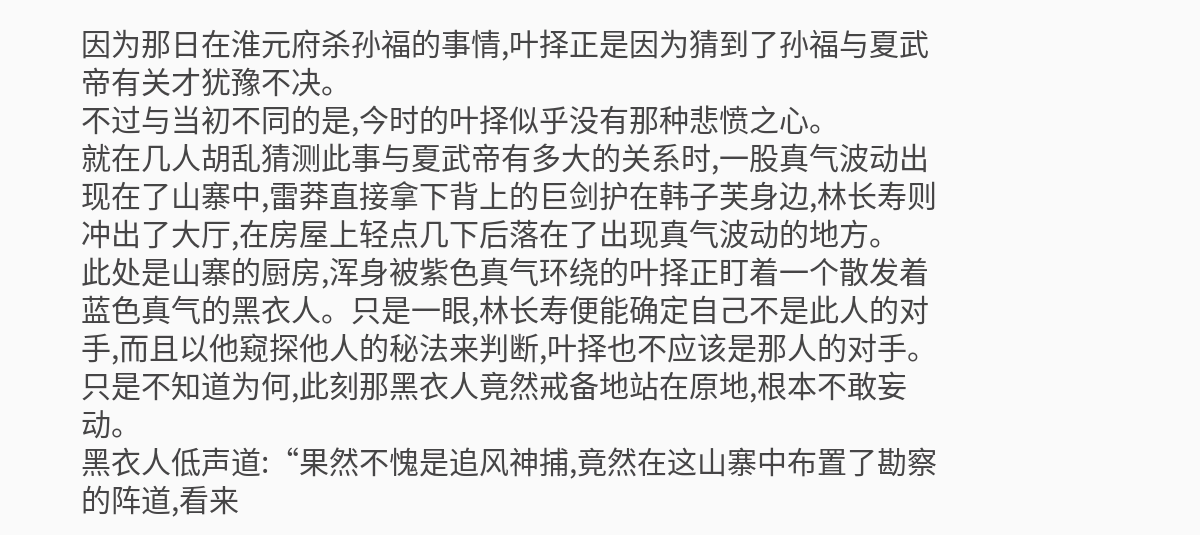因为那日在淮元府杀孙福的事情,叶择正是因为猜到了孙福与夏武帝有关才犹豫不决。
不过与当初不同的是,今时的叶择似乎没有那种悲愤之心。
就在几人胡乱猜测此事与夏武帝有多大的关系时,一股真气波动出现在了山寨中,雷莽直接拿下背上的巨剑护在韩子芙身边,林长寿则冲出了大厅,在房屋上轻点几下后落在了出现真气波动的地方。
此处是山寨的厨房,浑身被紫色真气环绕的叶择正盯着一个散发着蓝色真气的黑衣人。只是一眼,林长寿便能确定自己不是此人的对手,而且以他窥探他人的秘法来判断,叶择也不应该是那人的对手。只是不知道为何,此刻那黑衣人竟然戒备地站在原地,根本不敢妄动。
黑衣人低声道:“果然不愧是追风神捕,竟然在这山寨中布置了勘察的阵道,看来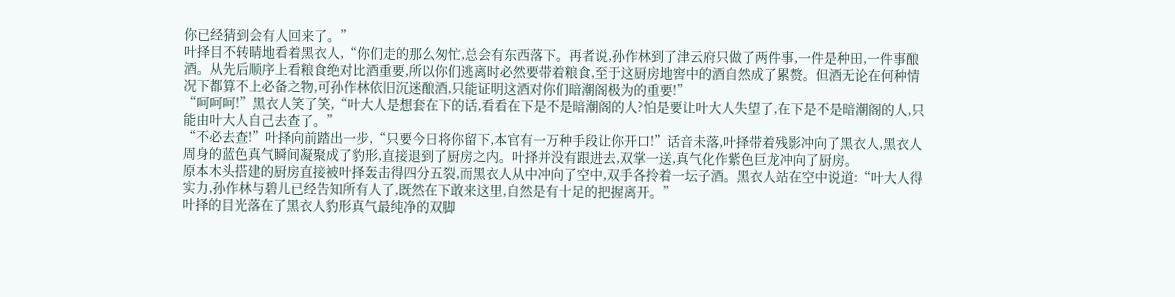你已经猜到会有人回来了。”
叶择目不转睛地看着黑衣人,“你们走的那么匆忙,总会有东西落下。再者说,孙作林到了津云府只做了两件事,一件是种田,一件事酿酒。从先后顺序上看粮食绝对比酒重要,所以你们逃离时必然要带着粮食,至于这厨房地窖中的酒自然成了累赘。但酒无论在何种情况下都算不上必备之物,可孙作林依旧沉迷酿酒,只能证明这酒对你们暗潮阁极为的重要!”
“呵呵呵!”黑衣人笑了笑,“叶大人是想套在下的话,看看在下是不是暗潮阁的人?怕是要让叶大人失望了,在下是不是暗潮阁的人,只能由叶大人自己去查了。”
“不必去查!”叶择向前踏出一步,“只要今日将你留下,本官有一万种手段让你开口!”话音未落,叶择带着残影冲向了黑衣人,黑衣人周身的蓝色真气瞬间凝聚成了豹形,直接退到了厨房之内。叶择并没有跟进去,双掌一送,真气化作紫色巨龙冲向了厨房。
原本木头搭建的厨房直接被叶择轰击得四分五裂,而黑衣人从中冲向了空中,双手各拎着一坛子酒。黑衣人站在空中说道:“叶大人得实力,孙作林与碧儿已经告知所有人了,既然在下敢来这里,自然是有十足的把握离开。”
叶择的目光落在了黑衣人豹形真气最纯净的双脚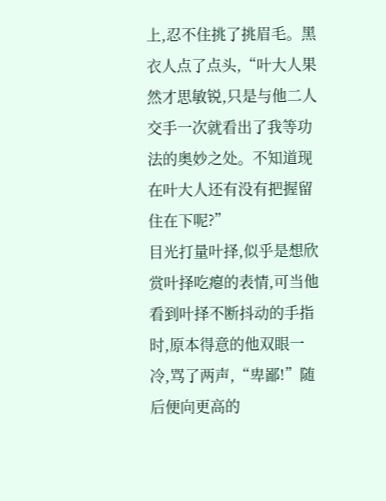上,忍不住挑了挑眉毛。黑衣人点了点头,“叶大人果然才思敏锐,只是与他二人交手一次就看出了我等功法的奥妙之处。不知道现在叶大人还有没有把握留住在下呢?”
目光打量叶择,似乎是想欣赏叶择吃瘪的表情,可当他看到叶择不断抖动的手指时,原本得意的他双眼一冷,骂了两声,“卑鄙!”随后便向更高的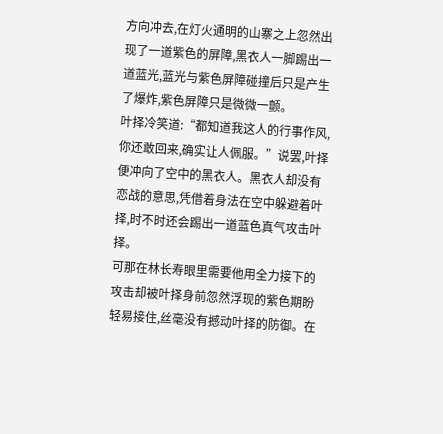方向冲去,在灯火通明的山寨之上忽然出现了一道紫色的屏障,黑衣人一脚踢出一道蓝光,蓝光与紫色屏障碰撞后只是产生了爆炸,紫色屏障只是微微一颤。
叶择冷笑道:“都知道我这人的行事作风,你还敢回来,确实让人佩服。”说罢,叶择便冲向了空中的黑衣人。黑衣人却没有恋战的意思,凭借着身法在空中躲避着叶择,时不时还会踢出一道蓝色真气攻击叶择。
可那在林长寿眼里需要他用全力接下的攻击却被叶择身前忽然浮现的紫色期盼轻易接住,丝毫没有撼动叶择的防御。在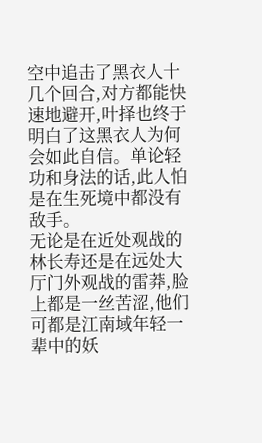空中追击了黑衣人十几个回合,对方都能快速地避开,叶择也终于明白了这黑衣人为何会如此自信。单论轻功和身法的话,此人怕是在生死境中都没有敌手。
无论是在近处观战的林长寿还是在远处大厅门外观战的雷莽,脸上都是一丝苦涩,他们可都是江南域年轻一辈中的妖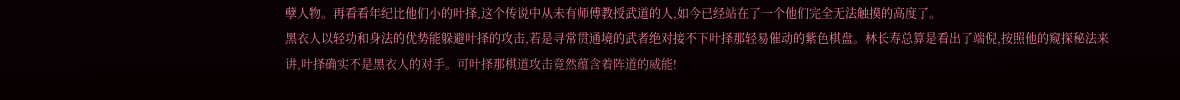孽人物。再看看年纪比他们小的叶择,这个传说中从未有师傅教授武道的人,如今已经站在了一个他们完全无法触摸的高度了。
黑衣人以轻功和身法的优势能躲避叶择的攻击,若是寻常贯通境的武者绝对接不下叶择那轻易催动的紫色棋盘。林长寿总算是看出了端倪,按照他的窥探秘法来讲,叶择确实不是黑衣人的对手。可叶择那棋道攻击竟然蕴含着阵道的威能!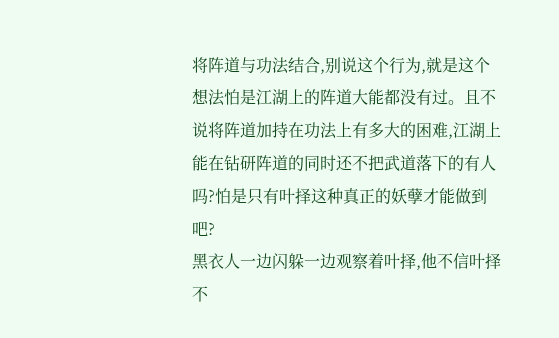将阵道与功法结合,别说这个行为,就是这个想法怕是江湖上的阵道大能都没有过。且不说将阵道加持在功法上有多大的困难,江湖上能在钻研阵道的同时还不把武道落下的有人吗?怕是只有叶择这种真正的妖孽才能做到吧?
黑衣人一边闪躲一边观察着叶择,他不信叶择不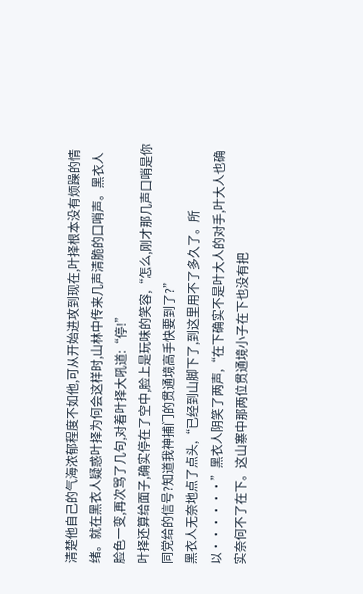清楚他自己的气海浓郁程度不如他,可从开始进攻到现在,叶择根本没有烦躁的情绪。就在黑衣人疑惑叶择为何会这样时,山林中传来几声清脆的口哨声。黑衣人脸色一变,再次骂了几句,对着叶择大吼道:“停!”
叶择还算给面子,确实停在了空中,脸上是玩味的笑容,“怎么,刚才那几声口哨是你同党给的信号?知道我神捕门的贯通境高手快要到了?”
黑衣人无奈地点了点头,“已经到山脚下了,到这里用不了多久了。所以······”黑衣人阴笑了两声,“在下确实不是叶大人的对手,叶大人也确实奈何不了在下。这山寨中那两位贯通境小子在下也没有把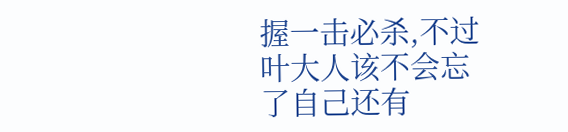握一击必杀,不过叶大人该不会忘了自己还有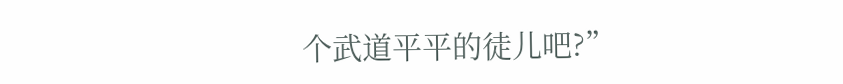个武道平平的徒儿吧?”